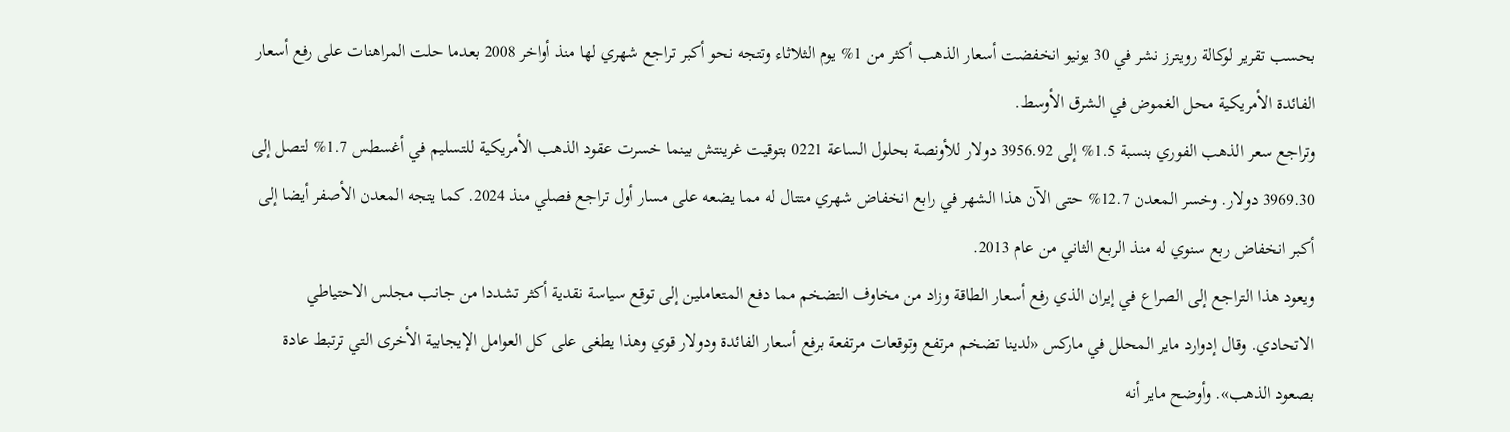بحسب تقرير لوكالة رويترز نشر في 30 يونيو انخفضت أسعار الذهب أكثر من 1% يوم الثلاثاء وتتجه نحو أكبر تراجع شهري لها منذ أواخر 2008 بعدما حلت المراهنات على رفع أسعار الفائدة الأمريكية محل الغموض في الشرق الأوسط.
وتراجع سعر الذهب الفوري بنسبة 1.5% إلى 3956.92 دولار للأونصة بحلول الساعة 0221 بتوقيت غرينتش بينما خسرت عقود الذهب الأمريكية للتسليم في أغسطس 1.7% لتصل إلى 3969.30 دولار. وخسر المعدن 12.7% حتى الآن هذا الشهر في رابع انخفاض شهري متتال له مما يضعه على مسار أول تراجع فصلي منذ 2024. كما يتجه المعدن الأصفر أيضا إلى أكبر انخفاض ربع سنوي له منذ الربع الثاني من عام 2013.
ويعود هذا التراجع إلى الصراع في إيران الذي رفع أسعار الطاقة وزاد من مخاوف التضخم مما دفع المتعاملين إلى توقع سياسة نقدية أكثر تشددا من جانب مجلس الاحتياطي الاتحادي. وقال إدوارد ماير المحلل في ماركس «لدينا تضخم مرتفع وتوقعات مرتفعة برفع أسعار الفائدة ودولار قوي وهذا يطغى على كل العوامل الإيجابية الأخرى التي ترتبط عادة بصعود الذهب». وأوضح ماير أنه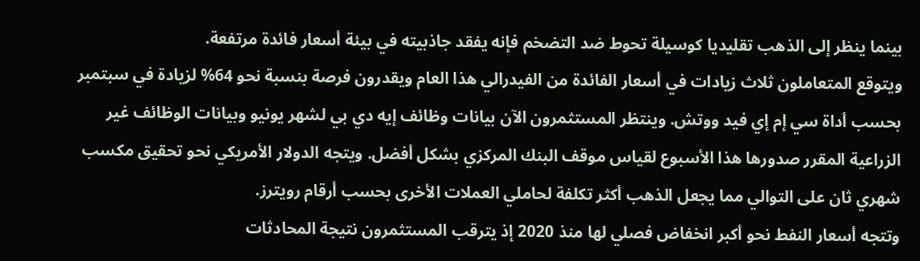بينما ينظر إلى الذهب تقليديا كوسيلة تحوط ضد التضخم فإنه يفقد جاذبيته في بيئة أسعار فائدة مرتفعة.
ويتوقع المتعاملون ثلاث زيادات في أسعار الفائدة من الفيدرالي هذا العام ويقدرون فرصة بنسبة نحو 64% لزيادة في سبتمبر بحسب أداة سي إم إي فيد ووتش. وينتظر المستثمرون الآن بيانات وظائف إيه دي بي لشهر يونيو وبيانات الوظائف غير الزراعية المقرر صدورها هذا الأسبوع لقياس موقف البنك المركزي بشكل أفضل. ويتجه الدولار الأمريكي نحو تحقيق مكسب شهري ثان على التوالي مما يجعل الذهب أكثر تكلفة لحاملي العملات الأخرى بحسب أرقام رويترز.
وتتجه أسعار النفط نحو أكبر انخفاض فصلي لها منذ 2020 إذ يترقب المستثمرون نتيجة المحادثات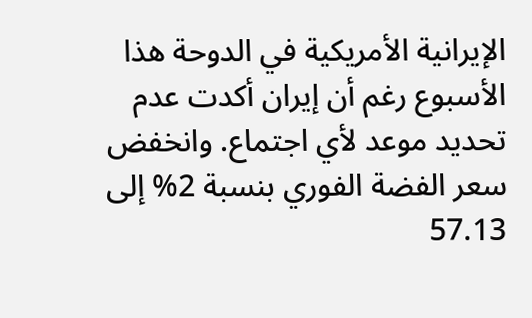الإيرانية الأمريكية في الدوحة هذا الأسبوع رغم أن إيران أكدت عدم تحديد موعد لأي اجتماع. وانخفض سعر الفضة الفوري بنسبة 2% إلى 57.13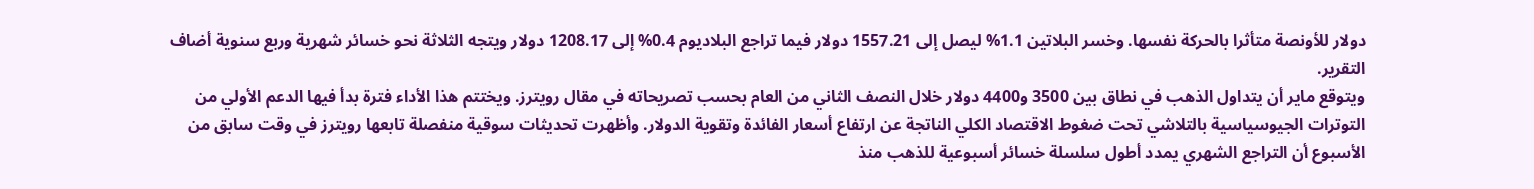دولار للأونصة متأثرا بالحركة نفسها. وخسر البلاتين 1.1% ليصل إلى 1557.21 دولار فيما تراجع البلاديوم 0.4% إلى 1208.17 دولار ويتجه الثلاثة نحو خسائر شهرية وربع سنوية أضاف التقرير.
ويتوقع ماير أن يتداول الذهب في نطاق بين 3500 و4400 دولار خلال النصف الثاني من العام بحسب تصريحاته في مقال رويترز. ويختتم هذا الأداء فترة بدأ فيها الدعم الأولي من التوترات الجيوسياسية بالتلاشي تحت ضغوط الاقتصاد الكلي الناتجة عن ارتفاع أسعار الفائدة وتقوية الدولار. وأظهرت تحديثات سوقية منفصلة تابعها رويترز في وقت سابق من الأسبوع أن التراجع الشهري يمدد أطول سلسلة خسائر أسبوعية للذهب منذ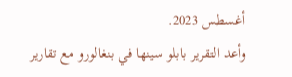أغسطس 2023.
وأعد التقرير بابلو سينها في بنغالورو مع تقارير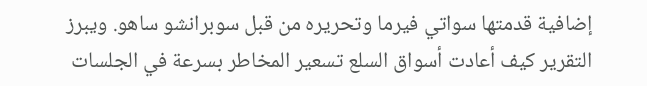إضافية قدمتها سواتي فيرما وتحريره من قبل سوبرانشو ساهو. ويبرز التقرير كيف أعادت أسواق السلع تسعير المخاطر بسرعة في الجلسات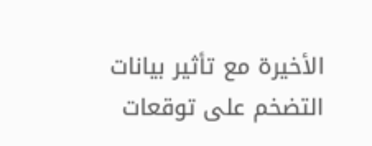الأخيرة مع تأثير بيانات التضخم على توقعات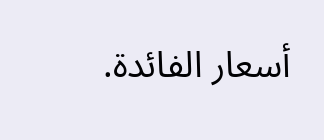أسعار الفائدة.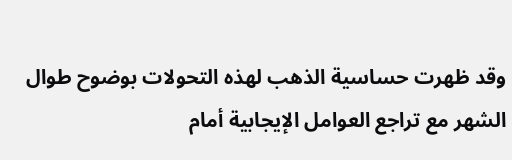وقد ظهرت حساسية الذهب لهذه التحولات بوضوح طوال الشهر مع تراجع العوامل الإيجابية أمام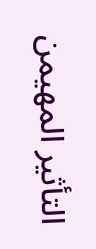التأثير المهيمن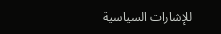للإشارات السياسية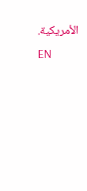الأمريكية.
EN